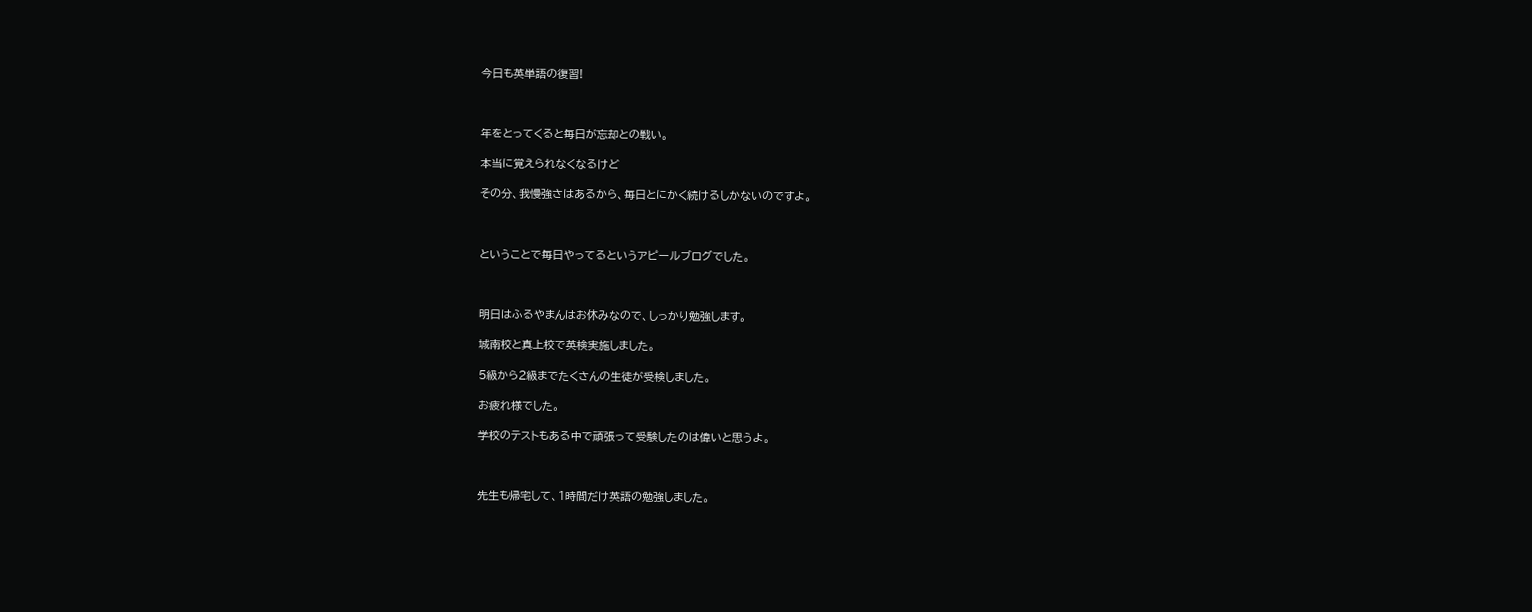今日も英単語の復習!



年をとってくると毎日が忘却との戦い。

本当に覚えられなくなるけど

その分、我慢強さはあるから、毎日とにかく続けるしかないのですよ。



ということで毎日やってるというアピールブログでした。



明日はふるやまんはお休みなので、しっかり勉強します。

城南校と真上校で英検実施しました。

5級から2級までたくさんの生徒が受検しました。

お疲れ様でした。

学校のテストもある中で頑張って受験したのは偉いと思うよ。



先生も帰宅して、1時間だけ英語の勉強しました。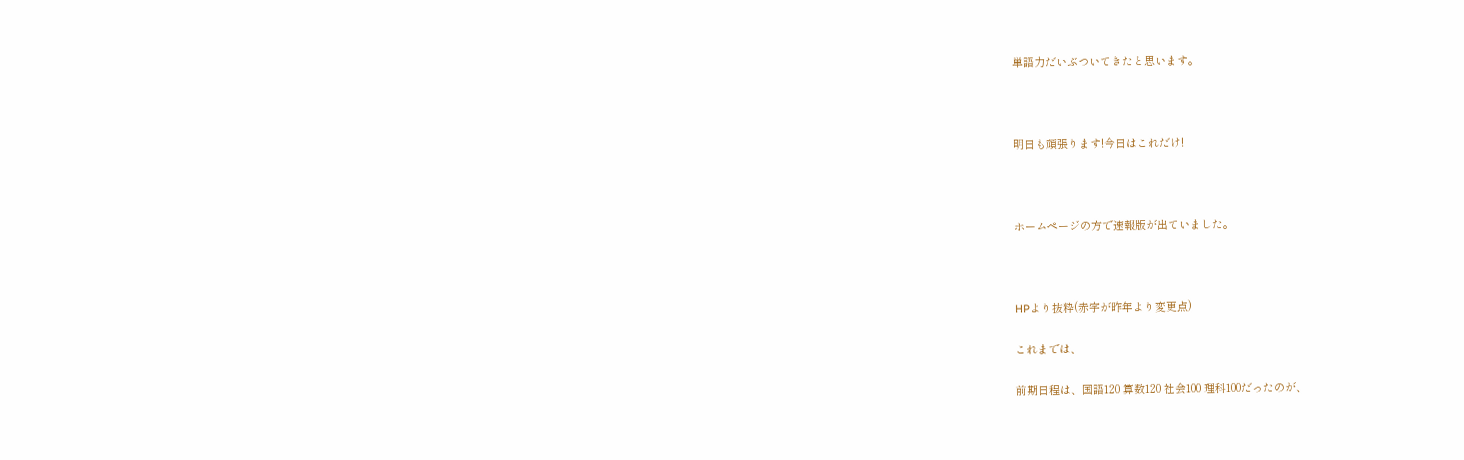単語力だいぶついてきたと思います。



明日も頑張ります!今日はこれだけ!



ホームページの方で速報版が出ていました。



HPより抜粋(赤字が昨年より変更点)

これまでは、

前期日程は、国語120 算数120 社会100 理科100だったのが、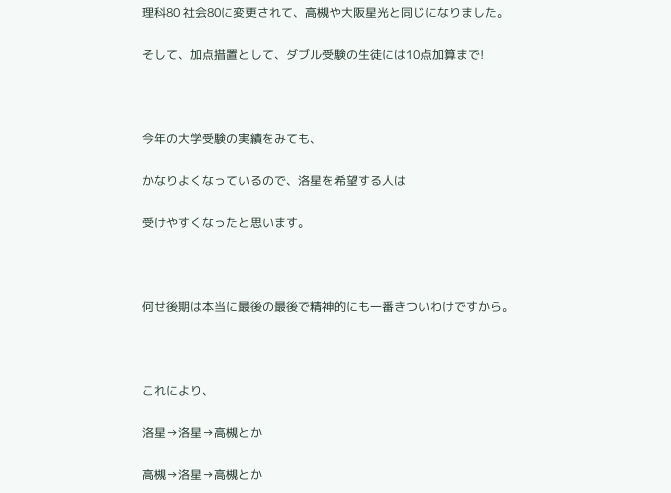理科80 社会80に変更されて、高槻や大阪星光と同じになりました。

そして、加点措置として、ダブル受験の生徒には10点加算まで!



今年の大学受験の実績をみても、

かなりよくなっているので、洛星を希望する人は

受けやすくなったと思います。



何せ後期は本当に最後の最後で精神的にも一番きついわけですから。



これにより、

洛星→洛星→高槻とか

高槻→洛星→高槻とか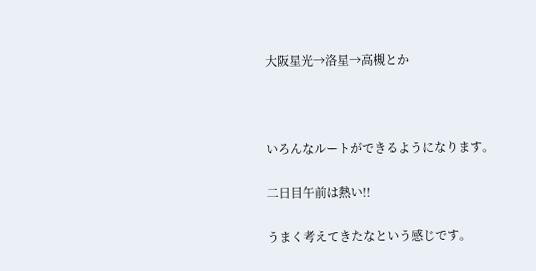大阪星光→洛星→高槻とか



いろんなルートができるようになります。

二日目午前は熱い!!

うまく考えてきたなという感じです。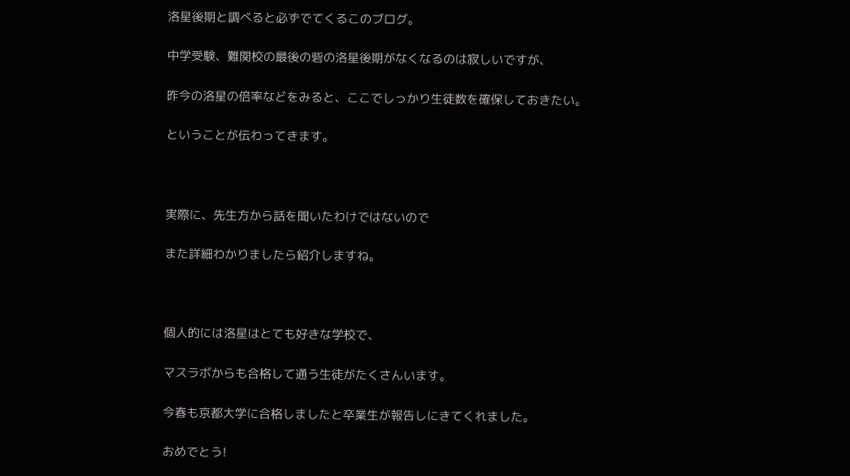洛星後期と調べると必ずでてくるこのブログ。

中学受験、難関校の最後の砦の洛星後期がなくなるのは寂しいですが、

昨今の洛星の倍率などをみると、ここでしっかり生徒数を確保しておきたい。

ということが伝わってきます。



実際に、先生方から話を聞いたわけではないので

また詳細わかりましたら紹介しますね。



個人的には洛星はとても好きな学校で、

マスラボからも合格して通う生徒がたくさんいます。

今春も京都大学に合格しましたと卒業生が報告しにきてくれました。

おめでとう!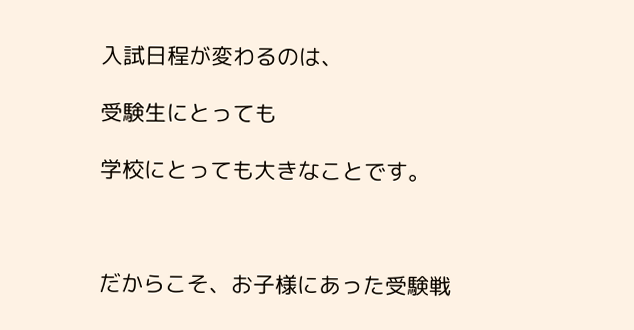入試日程が変わるのは、

受験生にとっても

学校にとっても大きなことです。



だからこそ、お子様にあった受験戦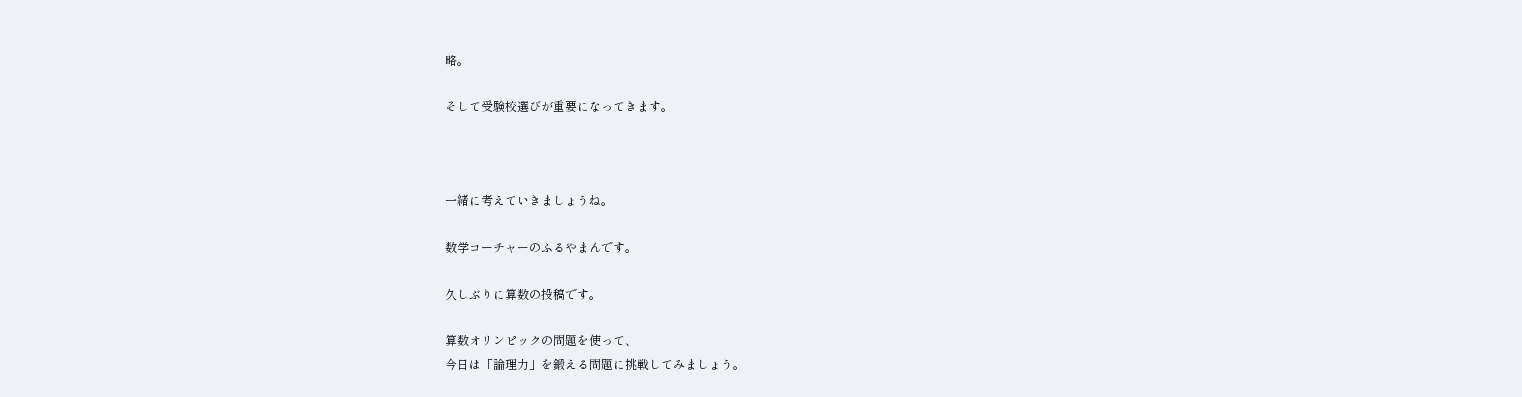略。

そして受験校選びが重要になってきます。



一緒に考えていきましょうね。

数学コーチャーのふるやまんです。

久しぶりに算数の投稿です。

算数オリンピックの問題を使って、
今日は「論理力」を鍛える問題に挑戦してみましょう。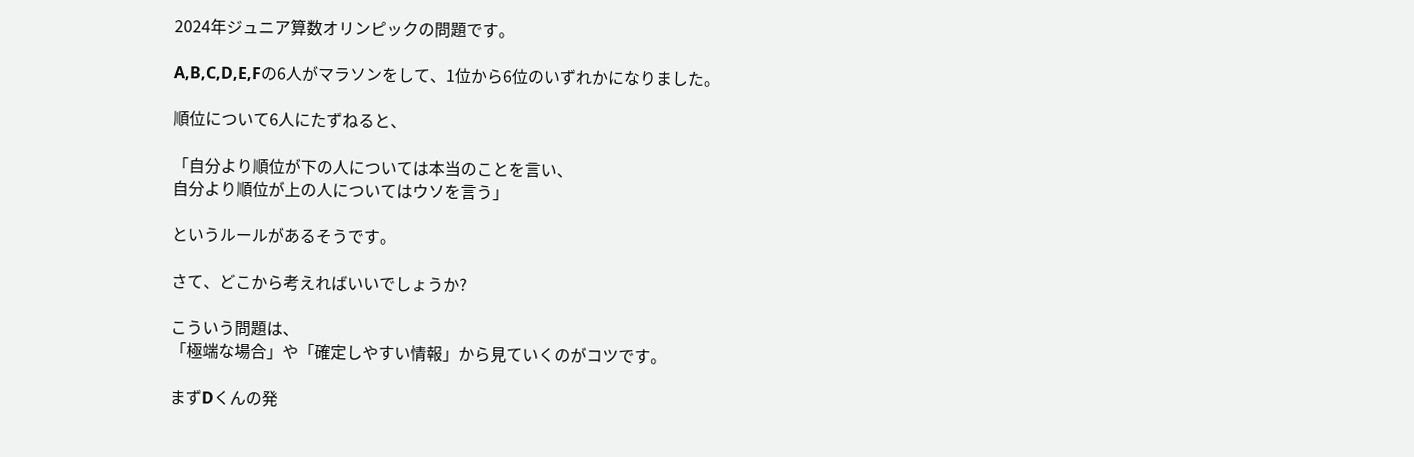2024年ジュニア算数オリンピックの問題です。

A,B,C,D,E,Fの6人がマラソンをして、1位から6位のいずれかになりました。

順位について6人にたずねると、

「自分より順位が下の人については本当のことを言い、
自分より順位が上の人についてはウソを言う」

というルールがあるそうです。

さて、どこから考えればいいでしょうか?

こういう問題は、
「極端な場合」や「確定しやすい情報」から見ていくのがコツです。

まずDくんの発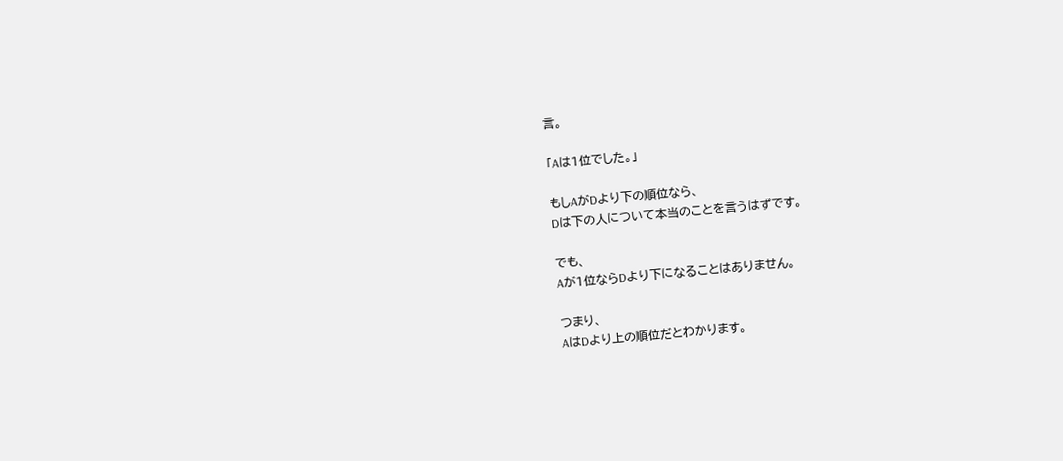言。

「Aは1位でした。」

もしAがDより下の順位なら、
Dは下の人について本当のことを言うはずです。

でも、
Aが1位ならDより下になることはありません。

つまり、
AはDより上の順位だとわかります。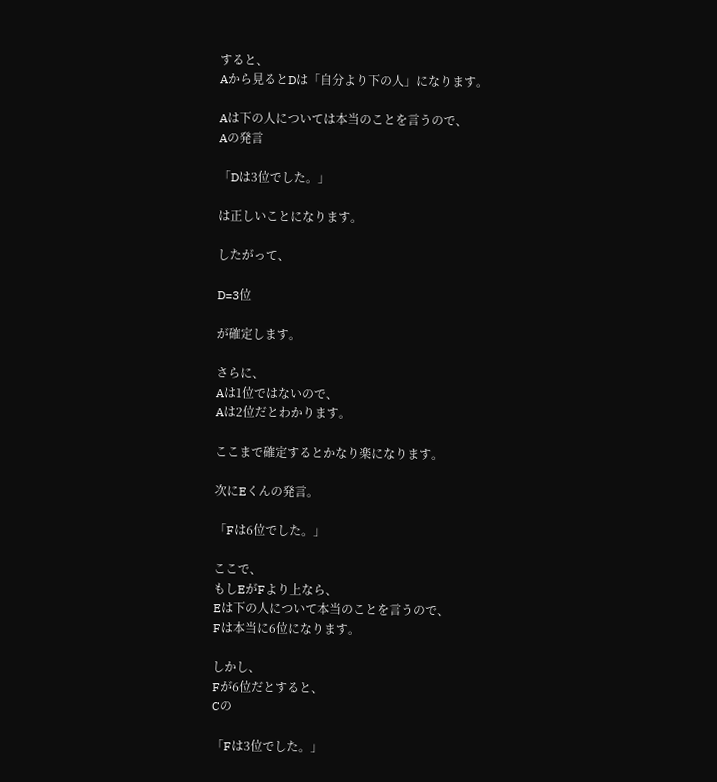すると、
Aから見るとDは「自分より下の人」になります。

Aは下の人については本当のことを言うので、
Aの発言

「Dは3位でした。」

は正しいことになります。

したがって、

D=3位

が確定します。

さらに、
Aは1位ではないので、
Aは2位だとわかります。

ここまで確定するとかなり楽になります。

次にEくんの発言。

「Fは6位でした。」

ここで、
もしEがFより上なら、
Eは下の人について本当のことを言うので、
Fは本当に6位になります。

しかし、
Fが6位だとすると、
Cの

「Fは3位でした。」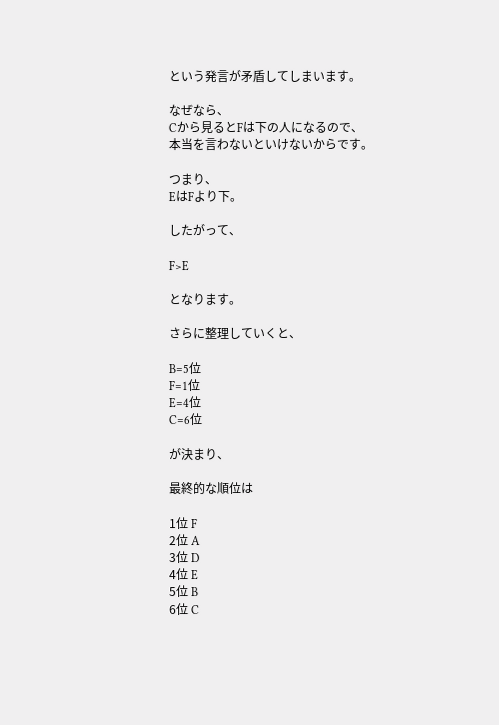という発言が矛盾してしまいます。

なぜなら、
Cから見るとFは下の人になるので、
本当を言わないといけないからです。

つまり、
EはFより下。

したがって、

F>E

となります。

さらに整理していくと、

B=5位
F=1位
E=4位
C=6位

が決まり、

最終的な順位は

1位 F
2位 A
3位 D
4位 E
5位 B
6位 C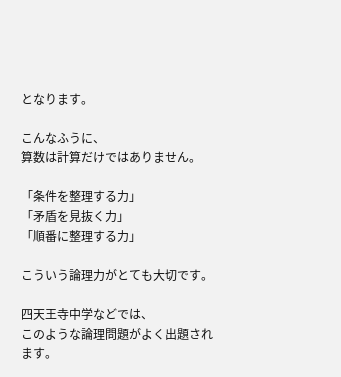となります。

こんなふうに、
算数は計算だけではありません。

「条件を整理する力」
「矛盾を見抜く力」
「順番に整理する力」

こういう論理力がとても大切です。

四天王寺中学などでは、
このような論理問題がよく出題されます。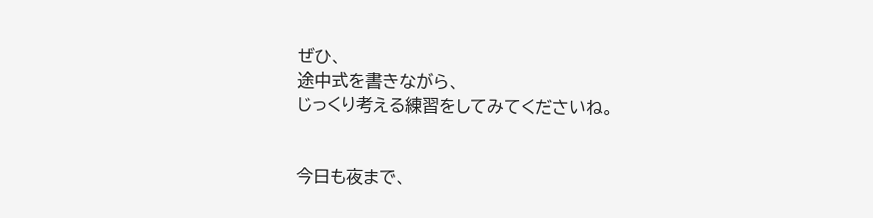ぜひ、
途中式を書きながら、
じっくり考える練習をしてみてくださいね。


今日も夜まで、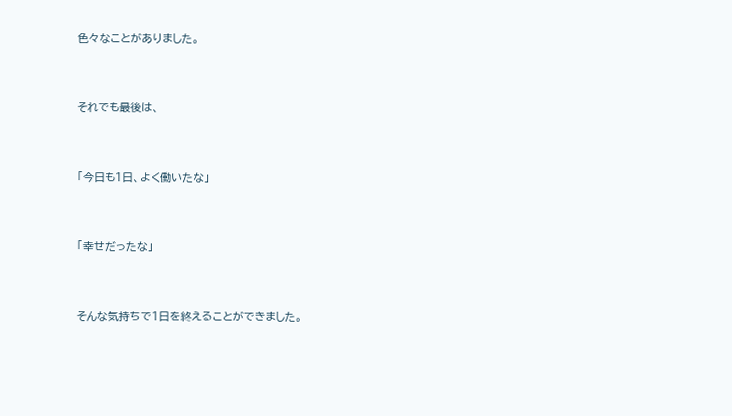色々なことがありました。



それでも最後は、



「今日も1日、よく働いたな」



「幸せだったな」



そんな気持ちで1日を終えることができました。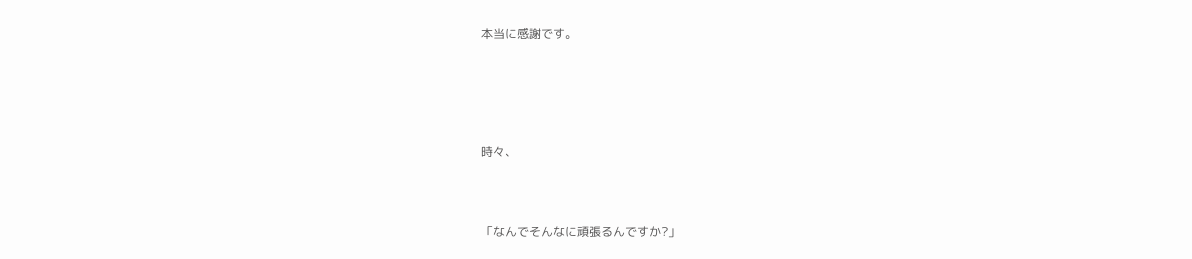本当に感謝です。





時々、



「なんでそんなに頑張るんですか?」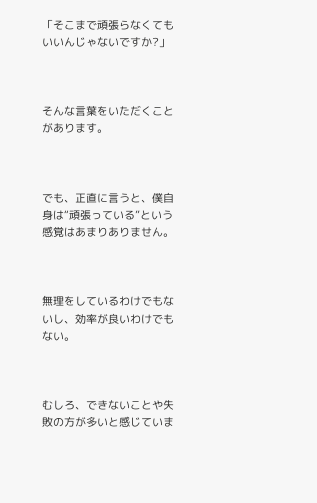「そこまで頑張らなくてもいいんじゃないですか?」



そんな言葉をいただくことがあります。



でも、正直に言うと、僕自身は“頑張っている”という感覚はあまりありません。



無理をしているわけでもないし、効率が良いわけでもない。



むしろ、できないことや失敗の方が多いと感じていま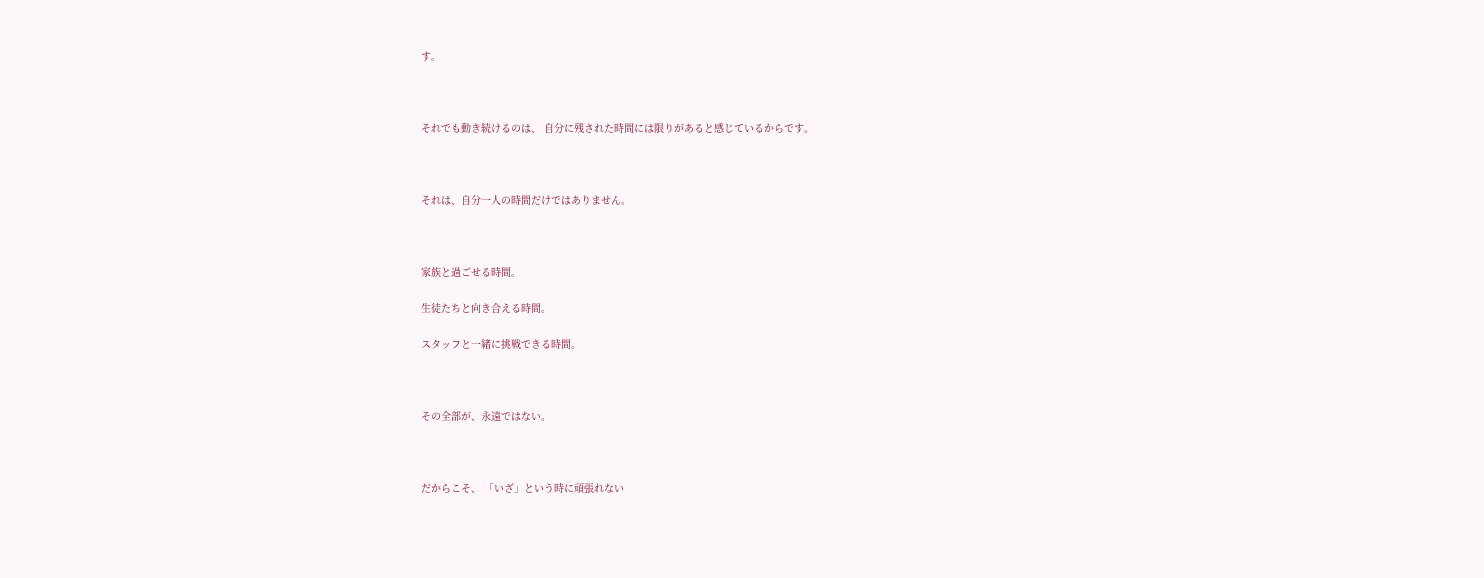す。



それでも動き続けるのは、 自分に残された時間には限りがあると感じているからです。



それは、自分一人の時間だけではありません。



家族と過ごせる時間。

生徒たちと向き合える時間。

スタッフと一緒に挑戦できる時間。



その全部が、永遠ではない。



だからこそ、 「いざ」という時に頑張れない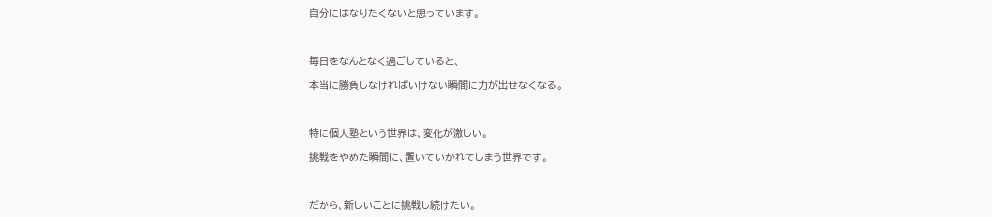自分にはなりたくないと思っています。



毎日をなんとなく過ごしていると、

本当に勝負しなければいけない瞬間に力が出せなくなる。



特に個人塾という世界は、変化が激しい。

挑戦をやめた瞬間に、置いていかれてしまう世界です。



だから、新しいことに挑戦し続けたい。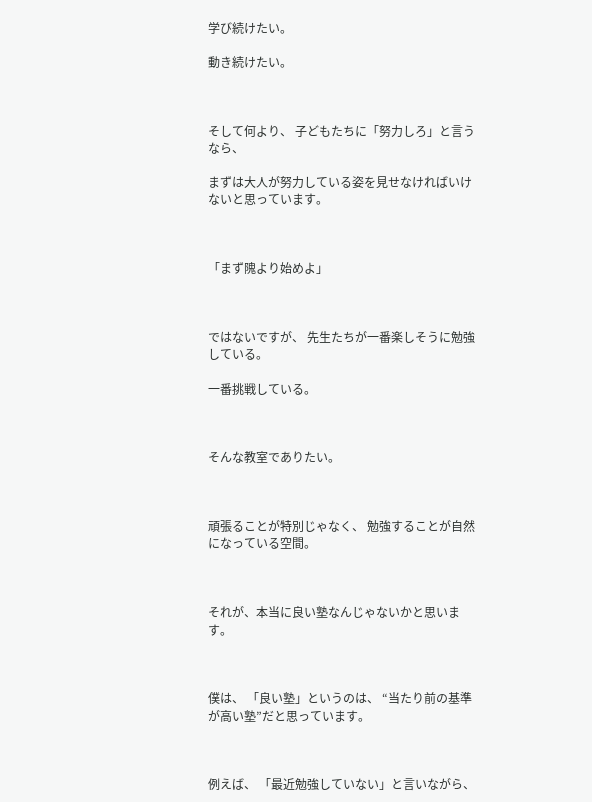学び続けたい。

動き続けたい。



そして何より、 子どもたちに「努力しろ」と言うなら、

まずは大人が努力している姿を見せなければいけないと思っています。



「まず隗より始めよ」



ではないですが、 先生たちが一番楽しそうに勉強している。

一番挑戦している。



そんな教室でありたい。



頑張ることが特別じゃなく、 勉強することが自然になっている空間。



それが、本当に良い塾なんじゃないかと思います。



僕は、 「良い塾」というのは、 “当たり前の基準が高い塾”だと思っています。



例えば、 「最近勉強していない」と言いながら、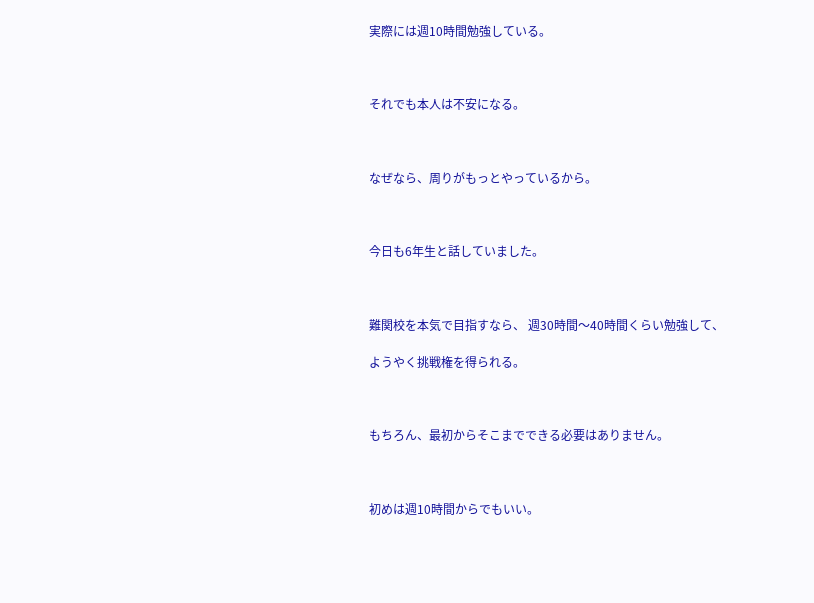実際には週10時間勉強している。



それでも本人は不安になる。



なぜなら、周りがもっとやっているから。



今日も6年生と話していました。



難関校を本気で目指すなら、 週30時間〜40時間くらい勉強して、

ようやく挑戦権を得られる。



もちろん、最初からそこまでできる必要はありません。



初めは週10時間からでもいい。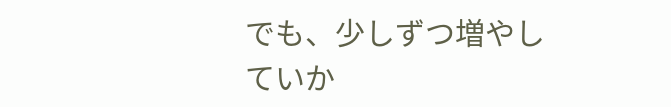でも、少しずつ増やしていか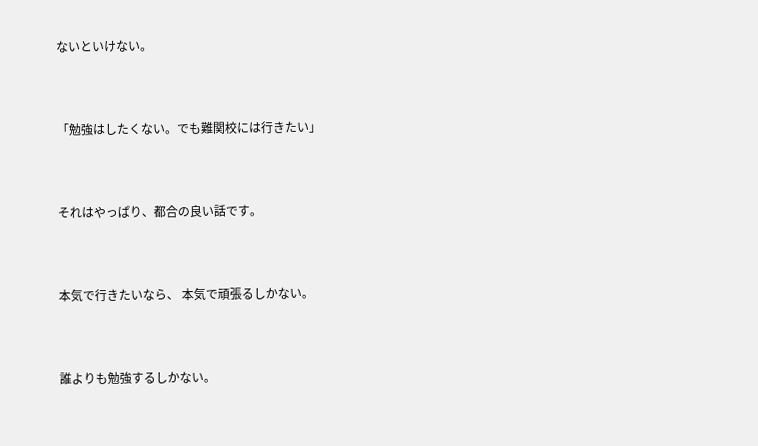ないといけない。



「勉強はしたくない。でも難関校には行きたい」



それはやっぱり、都合の良い話です。



本気で行きたいなら、 本気で頑張るしかない。



誰よりも勉強するしかない。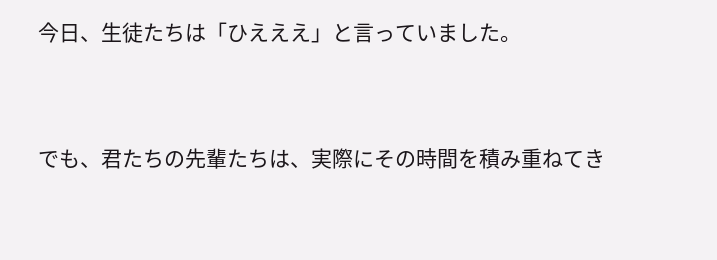今日、生徒たちは「ひえええ」と言っていました。



でも、君たちの先輩たちは、実際にその時間を積み重ねてき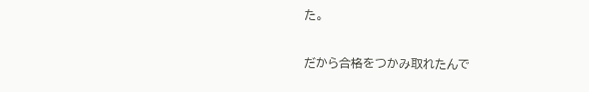た。

だから合格をつかみ取れたんで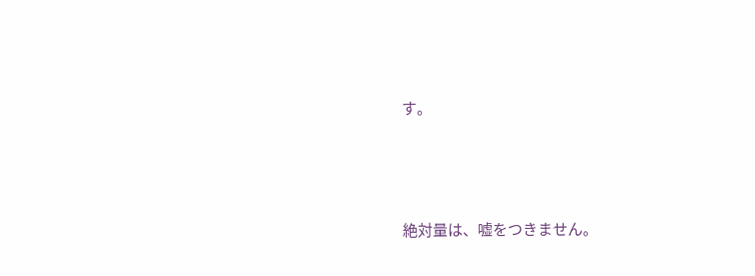す。



絶対量は、嘘をつきません。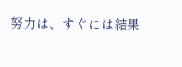努力は、すぐには結果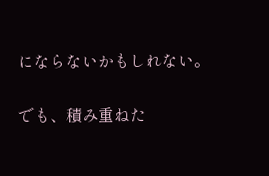にならないかもしれない。

でも、積み重ねた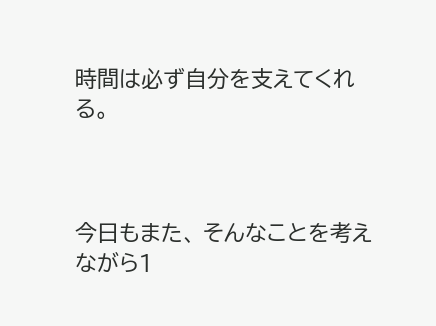時間は必ず自分を支えてくれる。



今日もまた、 そんなことを考えながら1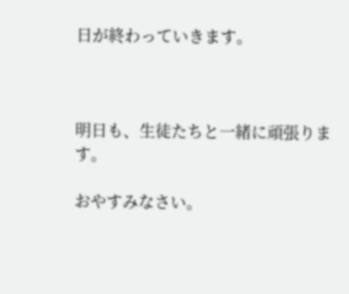日が終わっていきます。



明日も、生徒たちと一緒に頑張ります。

おやすみなさい。